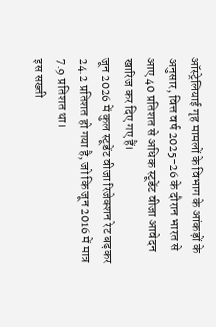ऑस्ट्रेलियाई गृह मामलों के विभाग के आंकड़ों के अनुसार, वित्त वर्ष 2025-26 के दौरान भारत से आए 40 प्रतिशत से अधिक स्टूडेंट वीजा आवेदन खारिज कर दिए गए हैं।
जून 2026 में कुल स्टूडेंट वीजा रिजेक्शन रेट बढ़कर 24.2 प्रतिशत हो गया है, जो कि जून 2016 में मात्र 7.9 प्रतिशत था।
इस सख्ती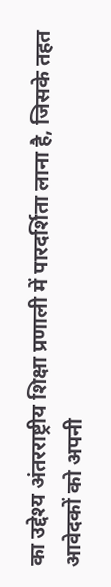का उद्देश्य अंतरराष्ट्रीय शिक्षा प्रणाली में पारदर्शिता लाना है, जिसके तहत आवेदकों को अपनी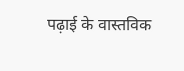पढ़ाई के वास्तविक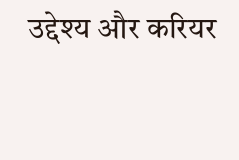उद्देश्य और करियर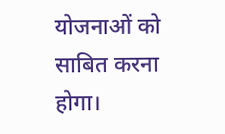योजनाओं को साबित करना होगा।